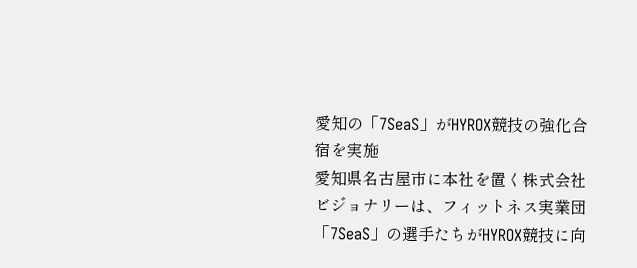愛知の「7SeaS」がHYROX競技の強化合宿を実施
愛知県名古屋市に本社を置く株式会社ビジョナリーは、フィットネス実業団「7SeaS」の選手たちがHYROX競技に向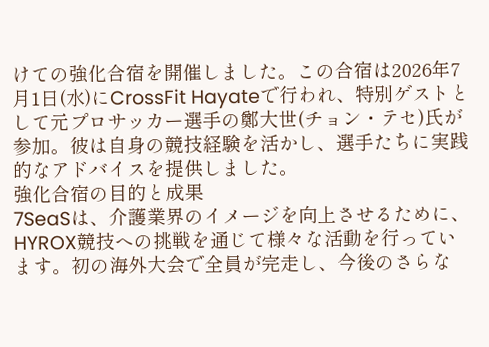けての強化合宿を開催しました。この合宿は2026年7月1日(水)にCrossFit Hayateで行われ、特別ゲストとして元プロサッカー選手の鄭大世(チョン・テセ)氏が参加。彼は自身の競技経験を活かし、選手たちに実践的なアドバイスを提供しました。
強化合宿の目的と成果
7SeaSは、介護業界のイメージを向上させるために、HYROX競技への挑戦を通じて様々な活動を行っています。初の海外大会で全員が完走し、今後のさらな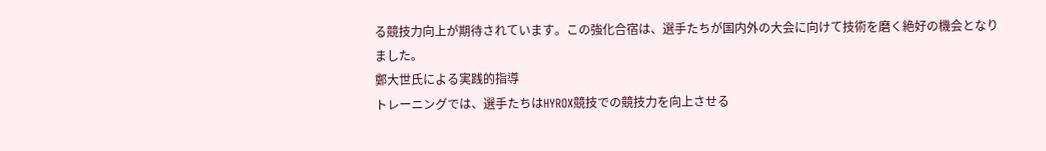る競技力向上が期待されています。この強化合宿は、選手たちが国内外の大会に向けて技術を磨く絶好の機会となりました。
鄭大世氏による実践的指導
トレーニングでは、選手たちはHYROX競技での競技力を向上させる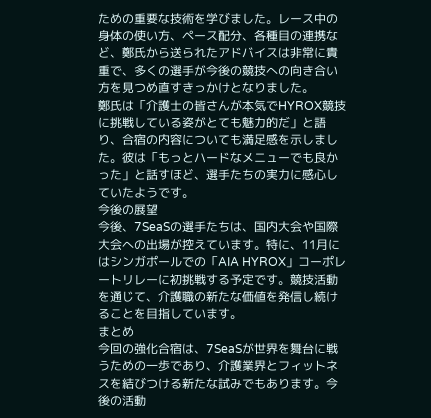ための重要な技術を学びました。レース中の身体の使い方、ペース配分、各種目の連携など、鄭氏から送られたアドバイスは非常に貴重で、多くの選手が今後の競技への向き合い方を見つめ直すきっかけとなりました。
鄭氏は「介護士の皆さんが本気でHYROX競技に挑戦している姿がとても魅力的だ」と語り、合宿の内容についても満足感を示しました。彼は「もっとハードなメニューでも良かった」と話すほど、選手たちの実力に感心していたようです。
今後の展望
今後、7SeaSの選手たちは、国内大会や国際大会への出場が控えています。特に、11月にはシンガポールでの「AIA HYROX」コーポレートリレーに初挑戦する予定です。競技活動を通じて、介護職の新たな価値を発信し続けることを目指しています。
まとめ
今回の強化合宿は、7SeaSが世界を舞台に戦うための一歩であり、介護業界とフィットネスを結びつける新たな試みでもあります。今後の活動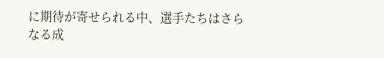に期待が寄せられる中、選手たちはさらなる成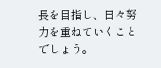長を目指し、日々努力を重ねていくことでしょう。